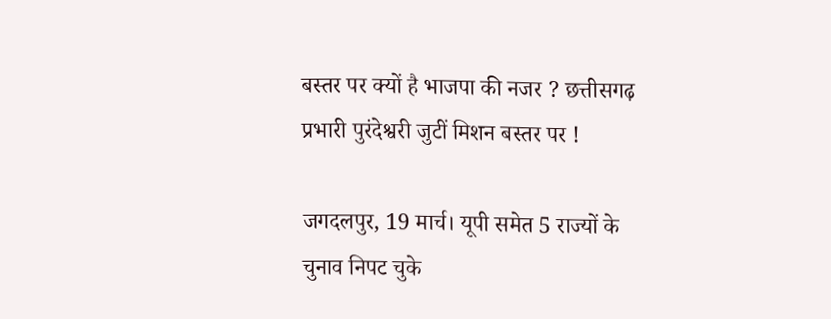बस्तर पर क्यों है भाजपा की नजर ? छत्तीसगढ़ प्रभारी पुरंदेश्वरी जुटीं मिशन बस्तर पर !

जगदलपुर, 19 मार्च। यूपी समेत 5 राज्यों के चुनाव निपट चुके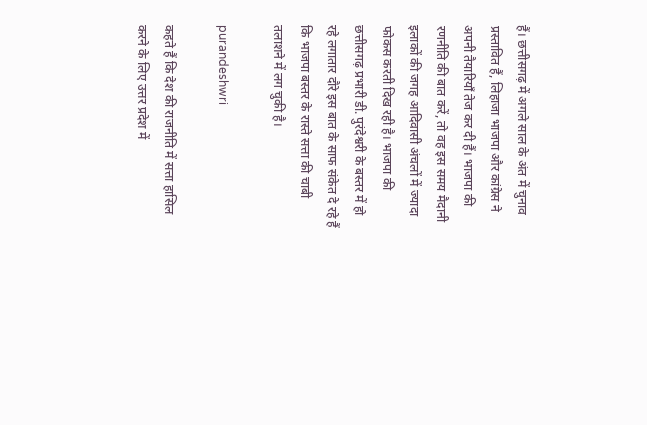हैं। छत्तीसगढ़ में अगले साल के अंत में चुनाव प्रस्तावित हैं, लिहाजा भाजपा और कांग्रेस ने अपनी तैयारियाँ तेज कर दी हैं। भाजपा की रणनीति की बात करें, तो वह इस समय मैदानी इलाकों की जगह आदिवासी अंचलों में ज्यादा फोकस करती दिख रही है। भाजपा की छत्तीसगढ़ प्रभारी डी. पुरंदेश्वरी के बस्तर में हो रहे लगातार दौरे इस बात के साफ संकेत दे रहे हैं कि भाजपा बस्तर के रास्ते सत्ता की चाबी तलाशने में लग चुकी है।

purandeshwri

कहते हैं कि देश की राजनीति में सत्ता हासिल करने के लिए उत्तर प्रदेश में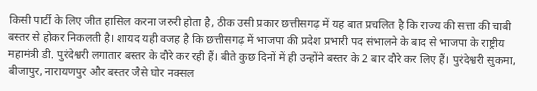किसी पार्टी के लिए जीत हासिल करना जरुरी होता है, ठीक उसी प्रकार छत्तीसगढ़ में यह बात प्रचलित है कि राज्य की सत्ता की चाबी बस्तर से होकर निकलती है। शायद यही वजह है कि छत्तीसगढ़ में भाजपा की प्रदेश प्रभारी पद संभालने के बाद से भाजपा के राष्ट्रीय महामंत्री डी. पुरंदेश्वरी लगातार बस्तर के दौरे कर रही हैं। बीते कुछ दिनों में ही उन्होंने बस्तर के 2 बार दौरे कर लिए हैं। पुरंदेश्वरी सुकमा, बीजापुर, नारायणपुर और बस्तर जैसे घोर नक्सल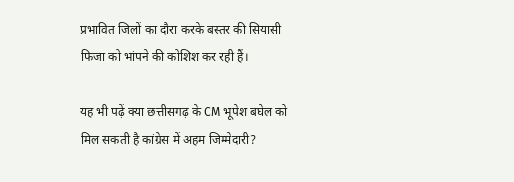प्रभावित जिलों का दौरा करके बस्तर की सियासी फिजा को भांपने की कोशिश कर रही हैं।

यह भी पढ़ें क्या छत्तीसगढ़ के CM भूपेश बघेल को मिल सकती है कांग्रेस में अहम जिम्मेदारी?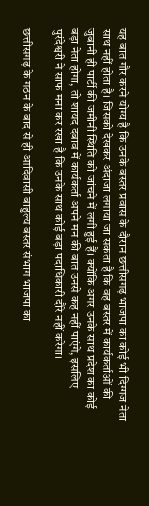यह बात गौर करने योग्य है कि उनके बस्तर प्रवास के दौरान छत्तीसगढ़ भाजपा का कोई भी दिग्गज नेता साथ नहीं होता है। जिसको देखकर अंदाजा लगाया जा सकता है कि वह बस्तर में कार्यकर्ताओं की जुबानी ही पार्टी की जमीनी स्थिति को जांचने में लगी हुई हैं। क्योंकि अगर उनके साथ प्रदेश का कोई बड़ा नेता होगा, तो शायद दबाव में कार्यकर्ता अपने मन की बात उनसे कह नहीं पाएंगे, इसलिए पुरंदेश्वरी ने साफ मना कर रखा है कि उनके साथ कोई बड़ा पदाधिकारी दौरे नहीं करेगा।

छत्तीसगढ़ के गठन के बाद से ही आदिवासी बाहुल्य बस्तर संभाग भाजपा का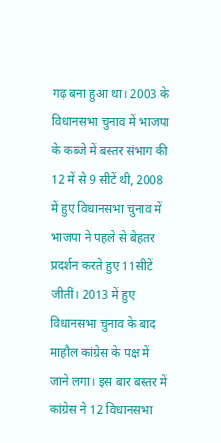गढ़ बना हुआ था। 2003 के विधानसभा चुनाव में भाजपा के कब्जे में बस्तर संभाग की 12 में से 9 सीटें थी, 2008 में हुए विधानसभा चुनाव में भाजपा ने पहले से बेहतर प्रदर्शन करते हुए 11सीटें जीतीं। 2013 में हुए विधानसभा चुनाव के बाद माहौल कांग्रेस के पक्ष में जाने लगा। इस बार बस्तर में कांग्रेस ने 12 विधानसभा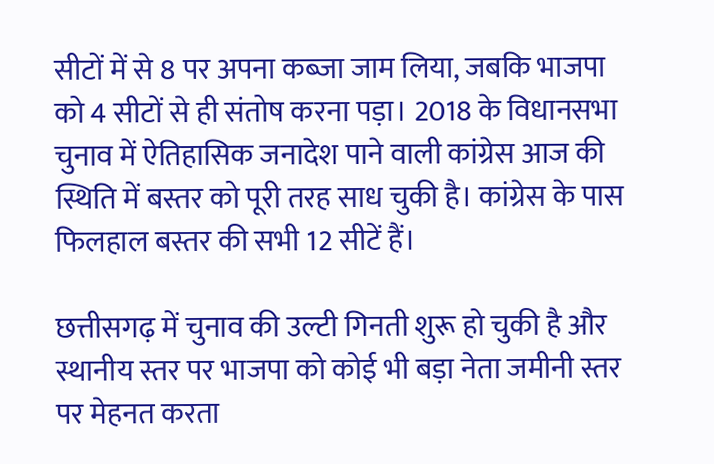सीटों में से 8 पर अपना कब्जा जाम लिया, जबकि भाजपा को 4 सीटों से ही संतोष करना पड़ा। 2018 के विधानसभा चुनाव में ऐतिहासिक जनादेश पाने वाली कांग्रेस आज की स्थिति में बस्तर को पूरी तरह साध चुकी है। कांग्रेस के पास फिलहाल बस्तर की सभी 12 सीटें हैं।

छत्तीसगढ़ में चुनाव की उल्टी गिनती शुरू हो चुकी है और स्थानीय स्तर पर भाजपा को कोई भी बड़ा नेता जमीनी स्तर पर मेहनत करता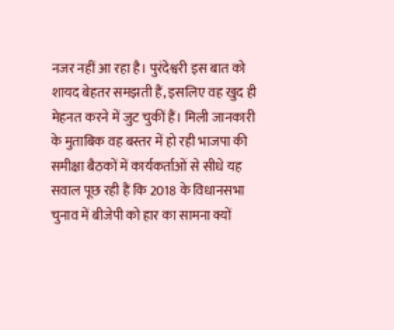नजर नहीं आ रहा है। पुरंदेश्वरी इस बात को शायद बेहतर समझती हैं, इसलिए वह खुद ही मेहनत करने में जुट चुकीं हैं। मिली जानकारी के मुताबिक वह बस्तर में हो रही भाजपा की समीक्षा बैठकों में कार्यकर्ताओं से सीधे यह सवाल पूछ रही हैं कि 2018 के विधानसभा चुनाव में बीजेपी को हार का सामना क्यों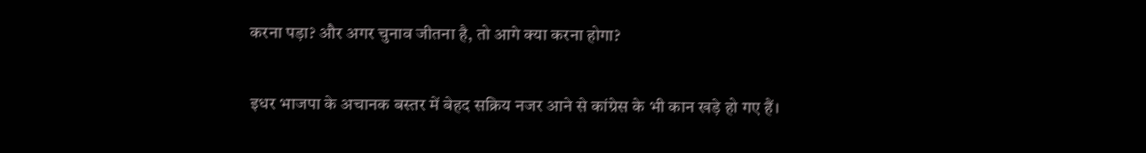करना पड़ा? और अगर चुनाव जीतना है, तो आगे क्या करना होगा?

इधर भाजपा के अचानक बस्तर में बेहद सक्रिय नजर आने से कांग्रेस के भी कान खड़े हो गए हैं।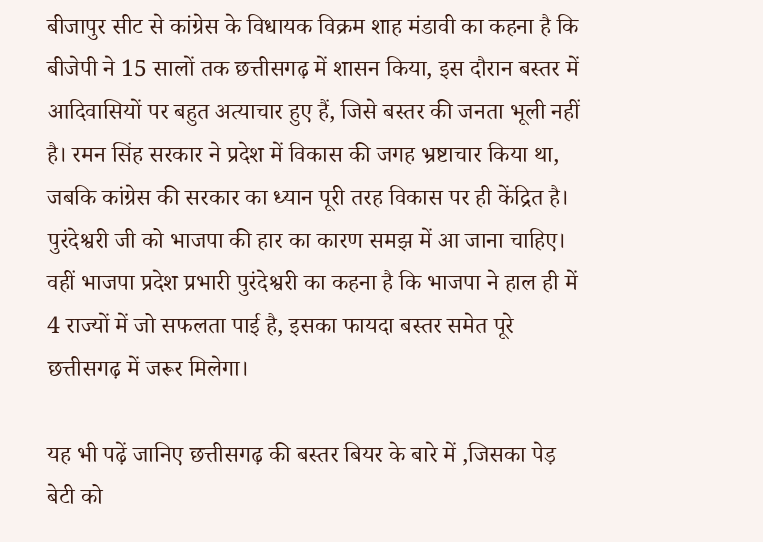बीजापुर सीट से कांग्रेस के विधायक विक्रम शाह मंडावी का कहना है कि बीजेपी ने 15 सालों तक छत्तीसगढ़ में शासन किया, इस दौरान बस्तर में आदिवासियों पर बहुत अत्याचार हुए हैं, जिसे बस्तर की जनता भूली नहीं है। रमन सिंह सरकार ने प्रदेश में विकास की जगह भ्रष्टाचार किया था, जबकि कांग्रेस की सरकार का ध्यान पूरी तरह विकास पर ही केंद्रित है। पुरंदेश्वरी जी को भाजपा की हार का कारण समझ में आ जाना चाहिए। वहीं भाजपा प्रदेश प्रभारी पुरंदेश्वरी का कहना है कि भाजपा ने हाल ही में 4 राज्यों में जो सफलता पाई है, इसका फायदा बस्तर समेत पूरे छत्तीसगढ़ में जरूर मिलेगा।

यह भी पढ़ें जानिए छत्तीसगढ़ की बस्तर बियर के बारे में ,जिसका पेड़ बेटी को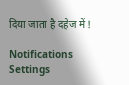दिया जाता है दहेज में !

Notifications
Settings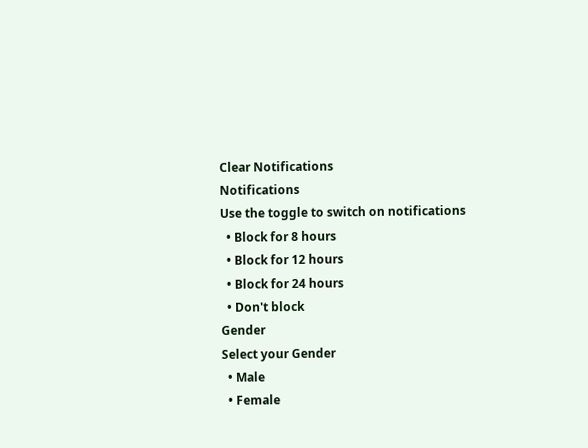Clear Notifications
Notifications
Use the toggle to switch on notifications
  • Block for 8 hours
  • Block for 12 hours
  • Block for 24 hours
  • Don't block
Gender
Select your Gender
  • Male
  • Female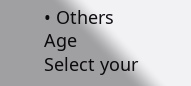• Others
Age
Select your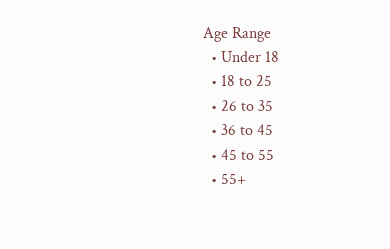Age Range
  • Under 18
  • 18 to 25
  • 26 to 35
  • 36 to 45
  • 45 to 55
  • 55+